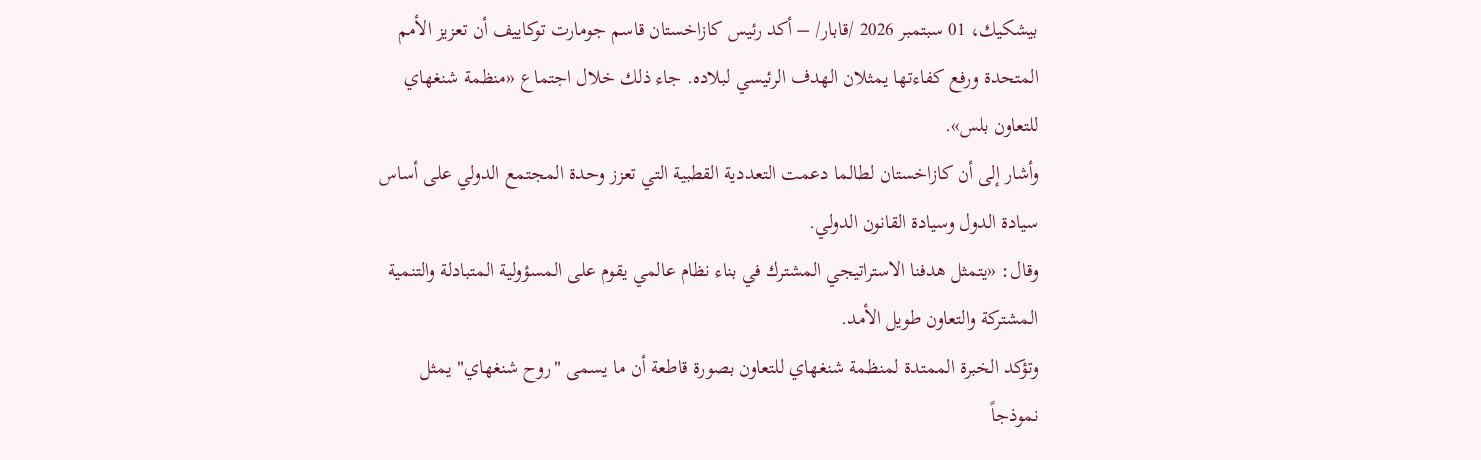بيشكيك، 01 سبتمبر 2026 /قابار/ – أكد رئيس كازاخستان قاسم جومارت توكاييف أن تعزيز الأمم المتحدة ورفع كفاءتها يمثلان الهدف الرئيسي لبلاده. جاء ذلك خلال اجتماع «منظمة شنغهاي للتعاون بلس».
وأشار إلى أن كازاخستان لطالما دعمت التعددية القطبية التي تعزز وحدة المجتمع الدولي على أساس سيادة الدول وسيادة القانون الدولي.
وقال: «يتمثل هدفنا الاستراتيجي المشترك في بناء نظام عالمي يقوم على المسؤولية المتبادلة والتنمية المشتركة والتعاون طويل الأمد.
وتؤكد الخبرة الممتدة لمنظمة شنغهاي للتعاون بصورة قاطعة أن ما يسمى "روح شنغهاي" يمثل نموذجاً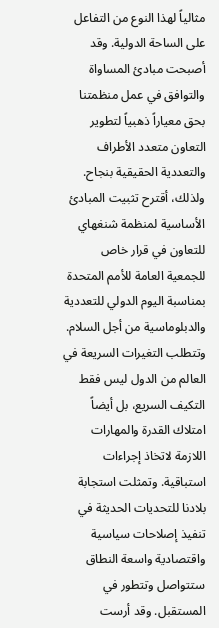مثالياً لهذا النوع من التفاعل على الساحة الدولية. وقد أصبحت مبادئ المساواة والتوافق في عمل منظمتنا بحق معياراً ذهبياً لتطوير التعاون متعدد الأطراف والتعددية الحقيقية بنجاح. ولذلك، أقترح تثبيت المبادئ الأساسية لمنظمة شنغهاي للتعاون في قرار خاص للجمعية العامة للأمم المتحدة بمناسبة اليوم الدولي للتعددية والدبلوماسية من أجل السلام.
وتتطلب التغيرات السريعة في العالم من الدول ليس فقط التكيف السريع، بل أيضاً امتلاك القدرة والمهارات اللازمة لاتخاذ إجراءات استباقية. وتمثلت استجابة بلادنا للتحديات الحديثة في تنفيذ إصلاحات سياسية واقتصادية واسعة النطاق ستتواصل وتتطور في المستقبل. وقد أرست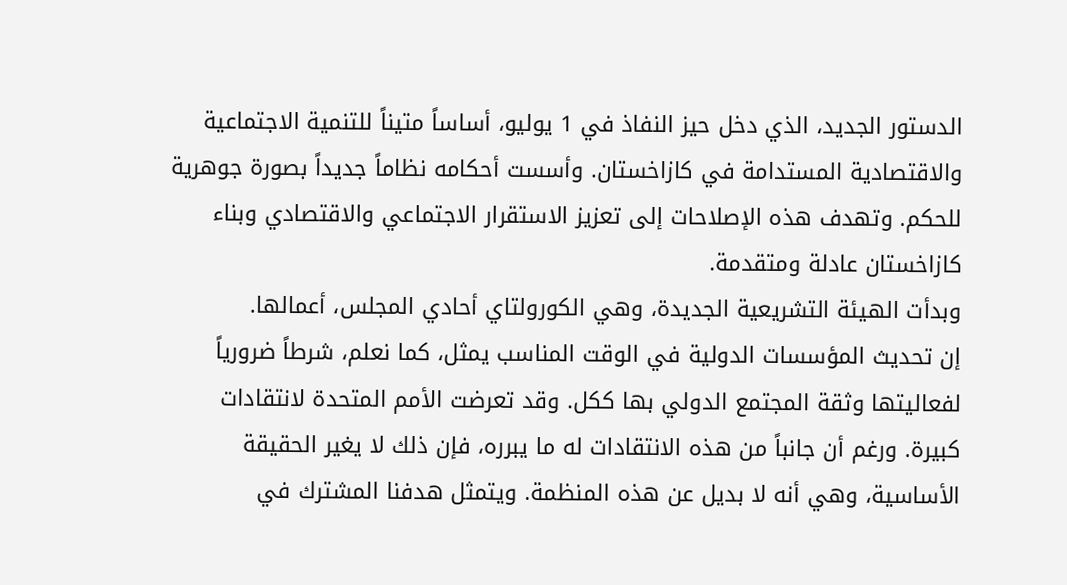الدستور الجديد، الذي دخل حيز النفاذ في 1 يوليو، أساساً متيناً للتنمية الاجتماعية والاقتصادية المستدامة في كازاخستان. وأسست أحكامه نظاماً جديداً بصورة جوهرية للحكم. وتهدف هذه الإصلاحات إلى تعزيز الاستقرار الاجتماعي والاقتصادي وبناء كازاخستان عادلة ومتقدمة.
وبدأت الهيئة التشريعية الجديدة، وهي الكورولتاي أحادي المجلس، أعمالها.
إن تحديث المؤسسات الدولية في الوقت المناسب يمثل، كما نعلم، شرطاً ضرورياً لفعاليتها وثقة المجتمع الدولي بها ككل. وقد تعرضت الأمم المتحدة لانتقادات كبيرة. ورغم أن جانباً من هذه الانتقادات له ما يبرره، فإن ذلك لا يغير الحقيقة الأساسية، وهي أنه لا بديل عن هذه المنظمة. ويتمثل هدفنا المشترك في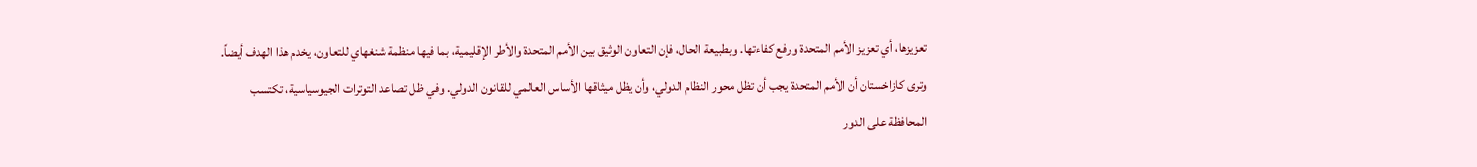تعزيزها، أي تعزيز الأمم المتحدة ورفع كفاءتها. وبطبيعة الحال، فإن التعاون الوثيق بين الأمم المتحدة والأطر الإقليمية، بما فيها منظمة شنغهاي للتعاون، يخدم هذا الهدف أيضاً. وترى كازاخستان أن الأمم المتحدة يجب أن تظل محور النظام الدولي، وأن يظل ميثاقها الأساس العالمي للقانون الدولي. وفي ظل تصاعد التوترات الجيوسياسية، تكتسب المحافظة على الدور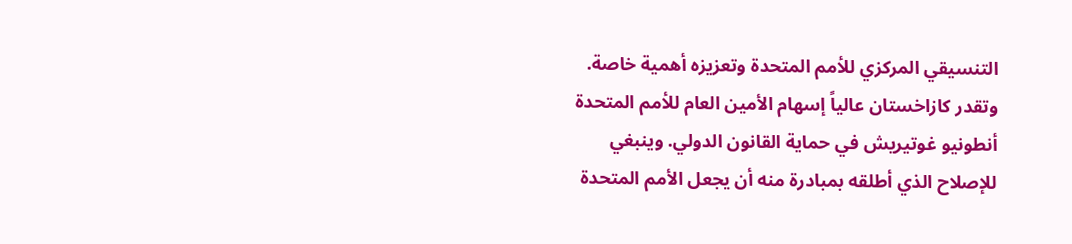التنسيقي المركزي للأمم المتحدة وتعزيزه أهمية خاصة.
وتقدر كازاخستان عالياً إسهام الأمين العام للأمم المتحدة أنطونيو غوتيريش في حماية القانون الدولي. وينبغي للإصلاح الذي أطلقه بمبادرة منه أن يجعل الأمم المتحدة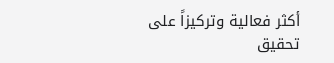أكثر فعالية وتركيزاً على تحقيق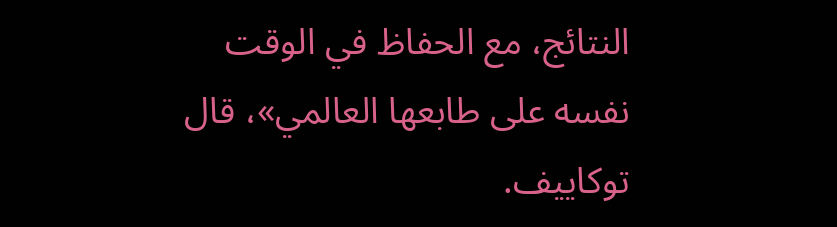النتائج، مع الحفاظ في الوقت نفسه على طابعها العالمي»، قال توكاييف.